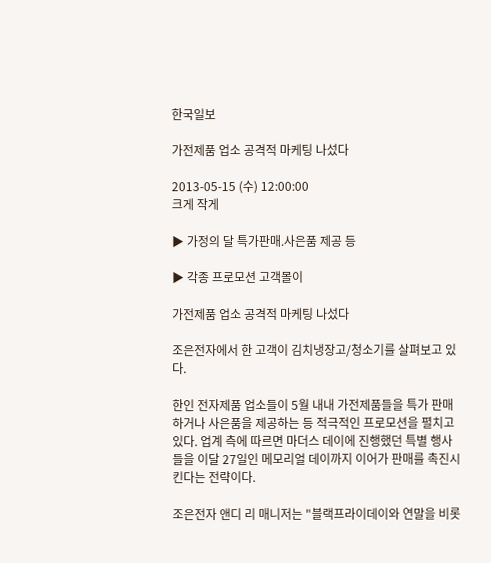한국일보

가전제품 업소 공격적 마케팅 나섰다

2013-05-15 (수) 12:00:00
크게 작게

▶ 가정의 달 특가판매.사은품 제공 등

▶ 각종 프로모션 고객몰이

가전제품 업소 공격적 마케팅 나섰다

조은전자에서 한 고객이 김치냉장고/청소기를 살펴보고 있다.

한인 전자제품 업소들이 5월 내내 가전제품들을 특가 판매하거나 사은품을 제공하는 등 적극적인 프로모션을 펼치고 있다. 업계 측에 따르면 마더스 데이에 진행했던 특별 행사들을 이달 27일인 메모리얼 데이까지 이어가 판매를 촉진시킨다는 전략이다.

조은전자 앤디 리 매니저는 "블랙프라이데이와 연말을 비롯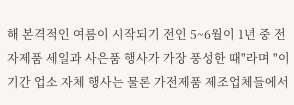해 본격적인 여름이 시작되기 전인 5~6월이 1년 중 전자제품 세일과 사은품 행사가 가장 풍성한 때"라며 "이 기간 업소 자체 행사는 물론 가전제품 제조업체들에서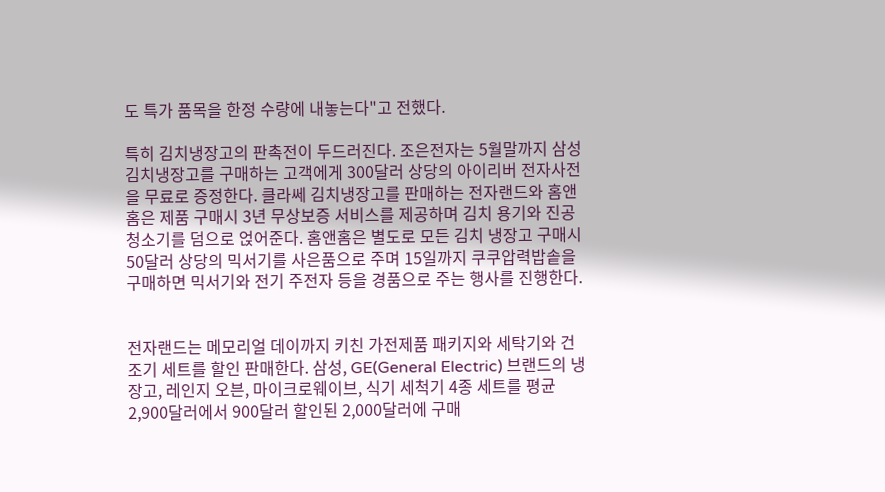도 특가 품목을 한정 수량에 내놓는다"고 전했다.

특히 김치냉장고의 판촉전이 두드러진다. 조은전자는 5월말까지 삼성 김치냉장고를 구매하는 고객에게 300달러 상당의 아이리버 전자사전을 무료로 증정한다. 클라쎄 김치냉장고를 판매하는 전자랜드와 홈앤홈은 제품 구매시 3년 무상보증 서비스를 제공하며 김치 용기와 진공청소기를 덤으로 얹어준다. 홈앤홈은 별도로 모든 김치 냉장고 구매시 50달러 상당의 믹서기를 사은품으로 주며 15일까지 쿠쿠압력밥솥을 구매하면 믹서기와 전기 주전자 등을 경품으로 주는 행사를 진행한다.


전자랜드는 메모리얼 데이까지 키친 가전제품 패키지와 세탁기와 건조기 세트를 할인 판매한다. 삼성, GE(General Electric) 브랜드의 냉장고, 레인지 오븐, 마이크로웨이브, 식기 세척기 4종 세트를 평균 2,900달러에서 900달러 할인된 2,000달러에 구매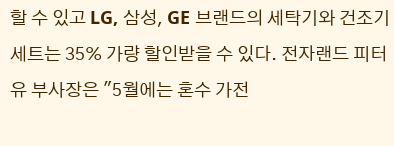할 수 있고 LG, 삼성, GE 브랜드의 세탁기와 건조기 세트는 35% 가량 할인받을 수 있다. 전자랜드 피터 유 부사장은 "5월에는 혼수 가전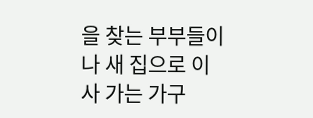을 찾는 부부들이나 새 집으로 이사 가는 가구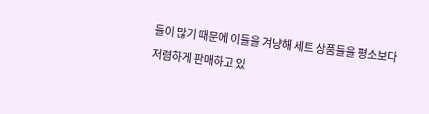들이 많기 때문에 이들을 겨냥해 세트 상품들을 평소보다 저렴하게 판매하고 있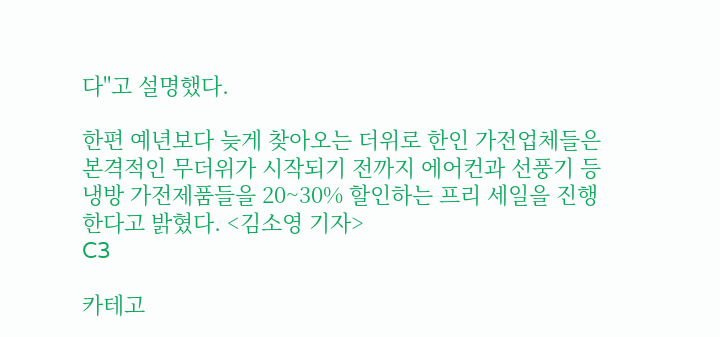다"고 설명했다.

한편 예년보다 늦게 찾아오는 더위로 한인 가전업체들은 본격적인 무더위가 시작되기 전까지 에어컨과 선풍기 등 냉방 가전제품들을 20~30% 할인하는 프리 세일을 진행한다고 밝혔다. <김소영 기자>
C3

카테고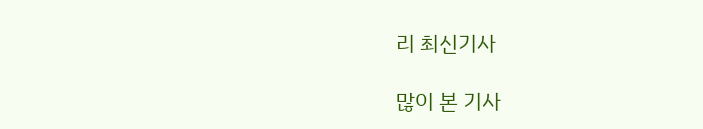리 최신기사

많이 본 기사